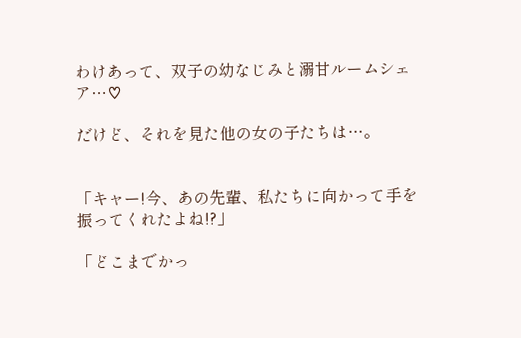わけあって、双子の幼なじみと溺甘ルームシェア…♡

だけど、それを見た他の女の子たちは…。


「キャー!今、あの先輩、私たちに向かって手を振ってくれたよね!?」

「どこまでかっ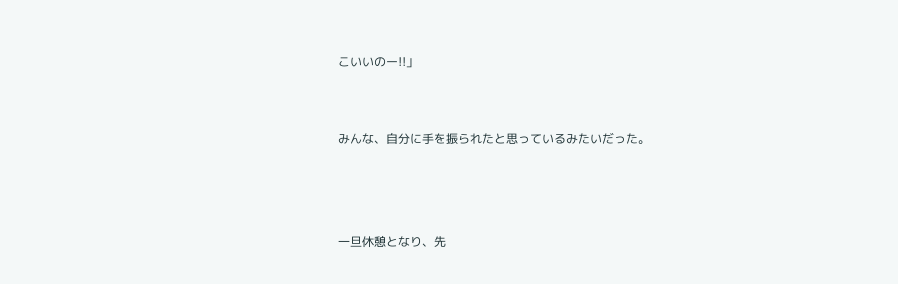こいいのー!!」


みんな、自分に手を振られたと思っているみたいだった。



一旦休憩となり、先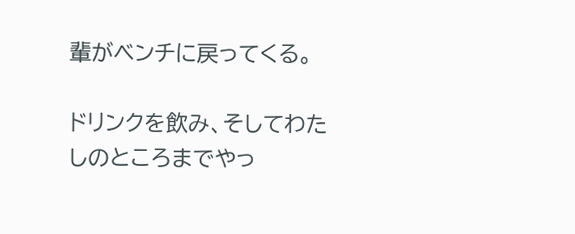輩がベンチに戻ってくる。

ドリンクを飲み、そしてわたしのところまでやっ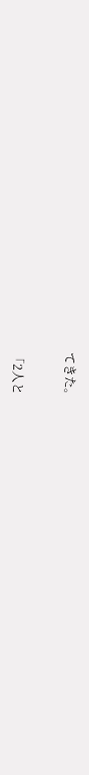てきた。


「2人と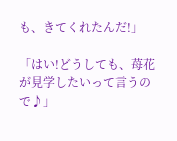も、きてくれたんだ!」

「はい!どうしても、苺花が見学したいって言うので♪」